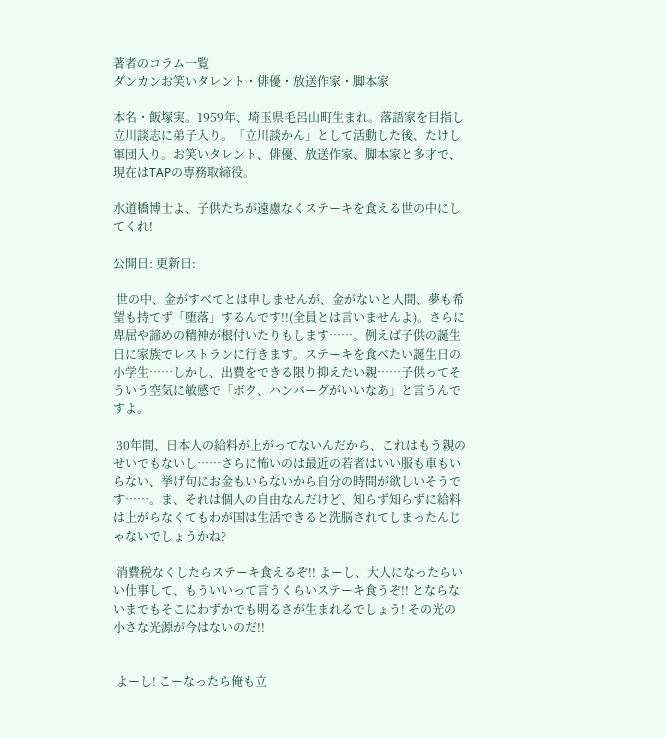著者のコラム一覧
ダンカンお笑いタレント・俳優・放送作家・脚本家

本名・飯塚実。1959年、埼玉県毛呂山町生まれ。落語家を目指し立川談志に弟子入り。「立川談かん」として活動した後、たけし軍団入り。お笑いタレント、俳優、放送作家、脚本家と多才で、現在はTAPの専務取締役。

水道橋博士よ、子供たちが遠慮なくステーキを食える世の中にしてくれ!

公開日: 更新日:

 世の中、金がすべてとは申しませんが、金がないと人間、夢も希望も持てず「堕落」するんです!!(全員とは言いませんよ)。さらに卑屈や諦めの精神が根付いたりもします……。例えば子供の誕生日に家族でレストランに行きます。ステーキを食べたい誕生日の小学生……しかし、出費をできる限り抑えたい親……子供ってそういう空気に敏感で「ボク、ハンバーグがいいなあ」と言うんですよ。

 30年間、日本人の給料が上がってないんだから、これはもう親のせいでもないし……さらに怖いのは最近の若者はいい服も車もいらない、挙げ句にお金もいらないから自分の時間が欲しいそうです……。ま、それは個人の自由なんだけど、知らず知らずに給料は上がらなくてもわが国は生活できると洗脳されてしまったんじゃないでしょうかね?

 消費税なくしたらステーキ食えるぞ!! よーし、大人になったらいい仕事して、もういいって言うくらいステーキ食うぞ!! とならないまでもそこにわずかでも明るさが生まれるでしょう! その光の小さな光源が今はないのだ!!


 よーし! こーなったら俺も立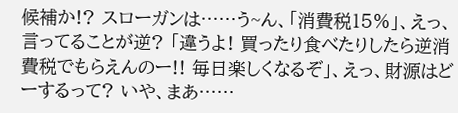候補か!? スローガンは……う~ん、「消費税15%」、えっ、言ってることが逆? 「違うよ! 買ったり食べたりしたら逆消費税でもらえんのー!! 毎日楽しくなるぞ」、えっ、財源はどーするって? いや、まあ……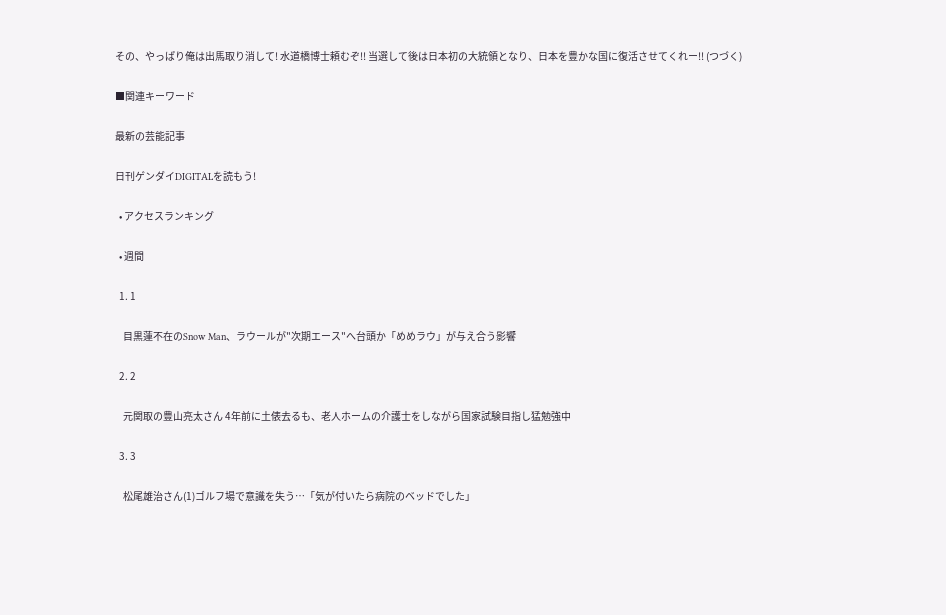その、やっぱり俺は出馬取り消して! 水道橋博士頼むぞ!! 当選して後は日本初の大統領となり、日本を豊かな国に復活させてくれー!! (つづく)

■関連キーワード

最新の芸能記事

日刊ゲンダイDIGITALを読もう!

  • アクセスランキング

  • 週間

  1. 1

    目黒蓮不在のSnow Man、ラウールが"次期エース"へ台頭か「めめラウ」が与え合う影響

  2. 2

    元関取の豊山亮太さん 4年前に土俵去るも、老人ホームの介護士をしながら国家試験目指し猛勉強中

  3. 3

    松尾雄治さん(1)ゴルフ場で意識を失う…「気が付いたら病院のベッドでした」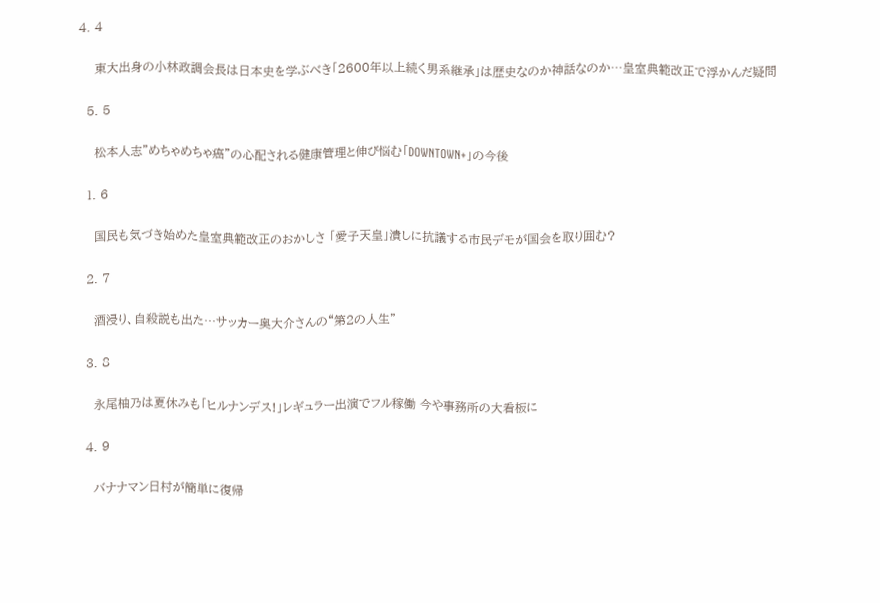4. 4

    東大出身の小林政調会長は日本史を学ぶべき「2600年以上続く男系継承」は歴史なのか神話なのか…皇室典範改正で浮かんだ疑問

  5. 5

    松本人志"めちゃめちゃ癌"の心配される健康管理と伸び悩む「DOWNTOWN+」の今後

  1. 6

    国民も気づき始めた皇室典範改正のおかしさ 「愛子天皇」潰しに抗議する市民デモが国会を取り囲む?

  2. 7

    酒浸り、自殺説も出た…サッカー奥大介さんの“第2の人生”

  3. 8

    永尾柚乃は夏休みも「ヒルナンデス!」レギュラー出演でフル稼働 今や事務所の大看板に

  4. 9

    バナナマン日村が簡単に復帰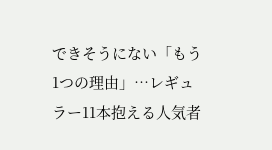できそうにない「もう1つの理由」…レギュラー11本抱える人気者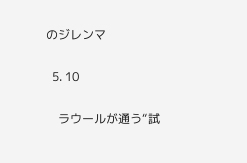のジレンマ

  5. 10

    ラウールが通う“試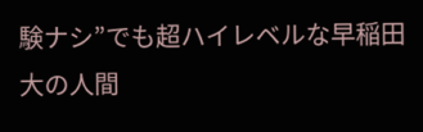験ナシ”でも超ハイレベルな早稲田大の人間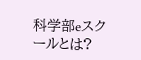科学部eスクールとは?